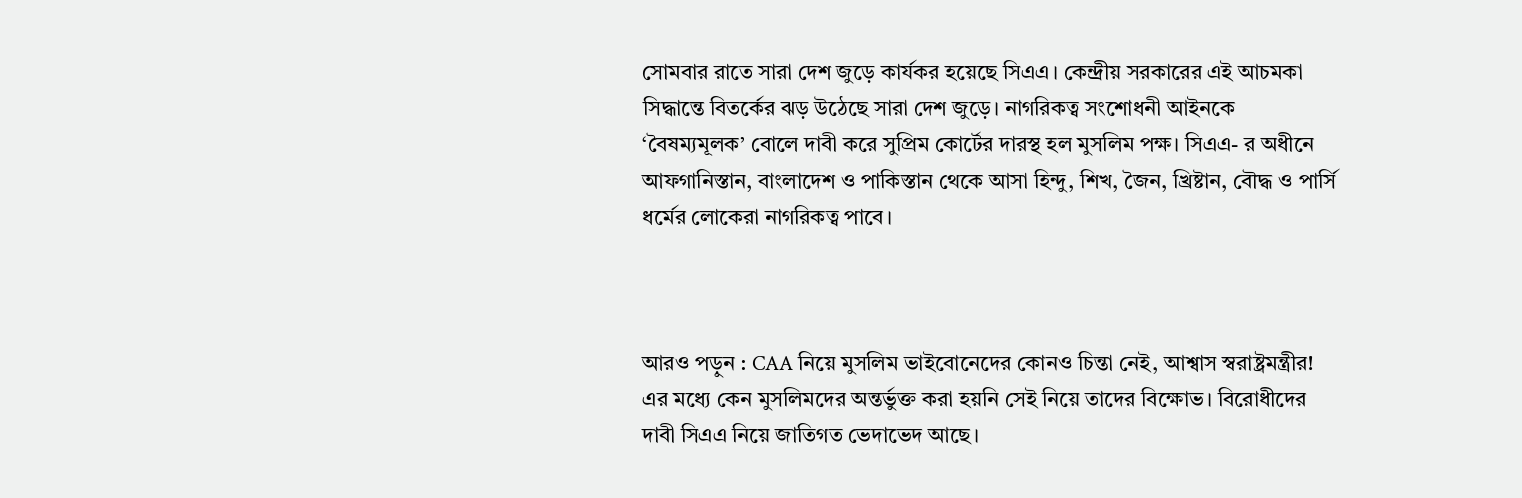সোমবার রাতে সারা দেশ জুড়ে কার্যকর হয়েছে সিএএ। কেন্দ্রীয় সরকারের এই আচমকা সিদ্ধান্তে বিতর্কের ঝড় উঠেছে সারা দেশ জুড়ে। নাগরিকত্ব সংশোধনী আইনকে ‘বৈষম্যমূলক’ বোলে দাবী করে সুপ্রিম কোর্টের দারস্থ হল মুসলিম পক্ষ। সিএএ- র অধীনে আফগানিস্তান, বাংলাদেশ ও পাকিস্তান থেকে আসা হিন্দু, শিখ, জৈন, খ্রিষ্টান, বৌদ্ধ ও পার্সি ধর্মের লোকেরা নাগরিকত্ব পাবে।



আরও পড়ুন : CAA নিয়ে মুসলিম ভাইবোনেদের কোনও চিন্তা নেই, আশ্বাস স্বরাষ্ট্রমন্ত্রীর!
এর মধ্যে কেন মুসলিমদের অন্তর্ভুক্ত করা হয়নি সেই নিয়ে তাদের বিক্ষোভ। বিরোধীদের দাবী সিএএ নিয়ে জাতিগত ভেদাভেদ আছে।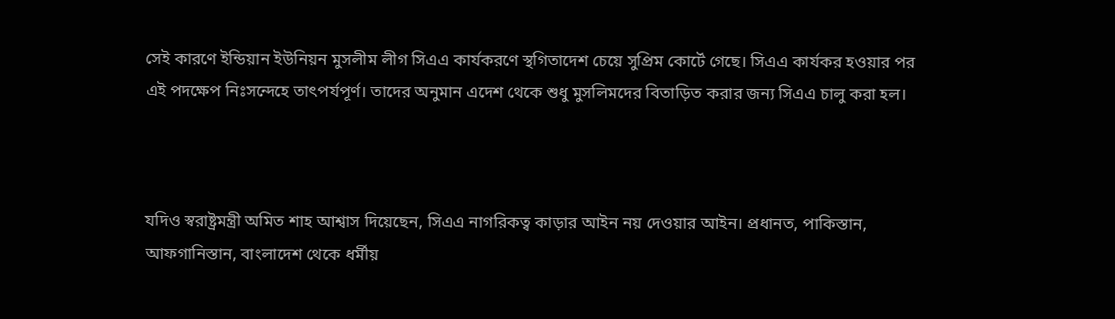সেই কারণে ইন্ডিয়ান ইউনিয়ন মুসলীম লীগ সিএএ কার্যকরণে স্থগিতাদেশ চেয়ে সুপ্রিম কোর্টে গেছে। সিএএ কার্যকর হওয়ার পর এই পদক্ষেপ নিঃসন্দেহে তাৎপর্যপূর্ণ। তাদের অনুমান এদেশ থেকে শুধু মুসলিমদের বিতাড়িত করার জন্য সিএএ চালু করা হল।



যদিও স্বরাষ্ট্রমন্ত্রী অমিত শাহ আশ্বাস দিয়েছেন, সিএএ নাগরিকত্ব কাড়ার আইন নয় দেওয়ার আইন। প্রধানত, পাকিস্তান, আফগানিস্তান, বাংলাদেশ থেকে ধর্মীয়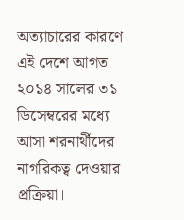অত্যাচারের কারণে এই দেশে আগত ২০১৪ সালের ৩১ ডিসেম্বরের মধ্যে আসা শরনার্থীদের নাগরিকত্ব দেওয়ার প্রক্রিয়া।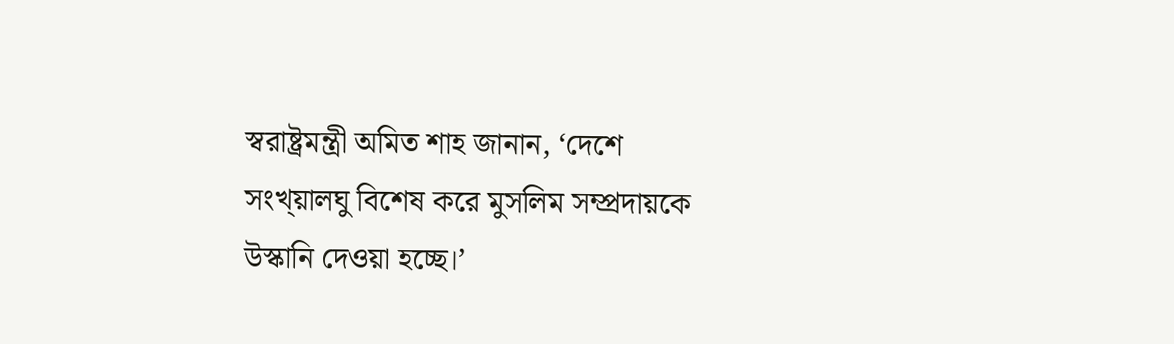স্বরাষ্ট্রমন্ত্রী অমিত শাহ জানান, ‘দেশে সংখ্য়ালঘু বিশেষ করে মুসলিম সম্প্রদায়কে উস্কানি দেওয়া হচ্ছে।’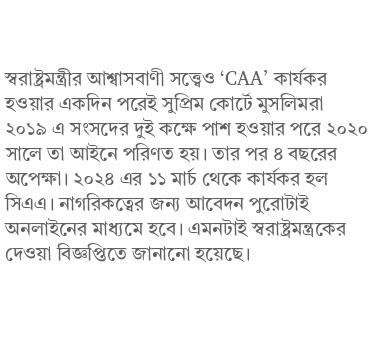স্বরাষ্ট্রমন্ত্রীর আশ্বাসবাণী সত্ত্বেও ‘CAA’ কার্যকর হওয়ার একদিন পরেই সুপ্রিম কোর্টে মুসলিমরা
২০১৯ এ সংসদের দুই কক্ষে পাশ হওয়ার পরে ২০২০ সালে তা আইনে পরিণত হয়। তার পর ৪ বছরের অপেক্ষা। ২০২৪ এর ১১ মার্চ থেকে কার্যকর হল সিএএ। নাগরিকত্বের জন্য আবেদন পুরোটাই অনলাইনের মাধ্যমে হবে। এমনটাই স্বরাষ্ট্রমন্ত্রকের দেওয়া বিজ্ঞপ্তিতে জানানো হয়েছে।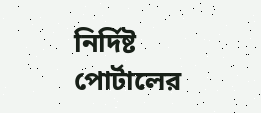নির্দিষ্ট পোর্টালের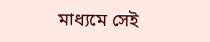মাধ্যমে সেই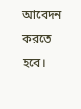আবেদন করতে হবে।